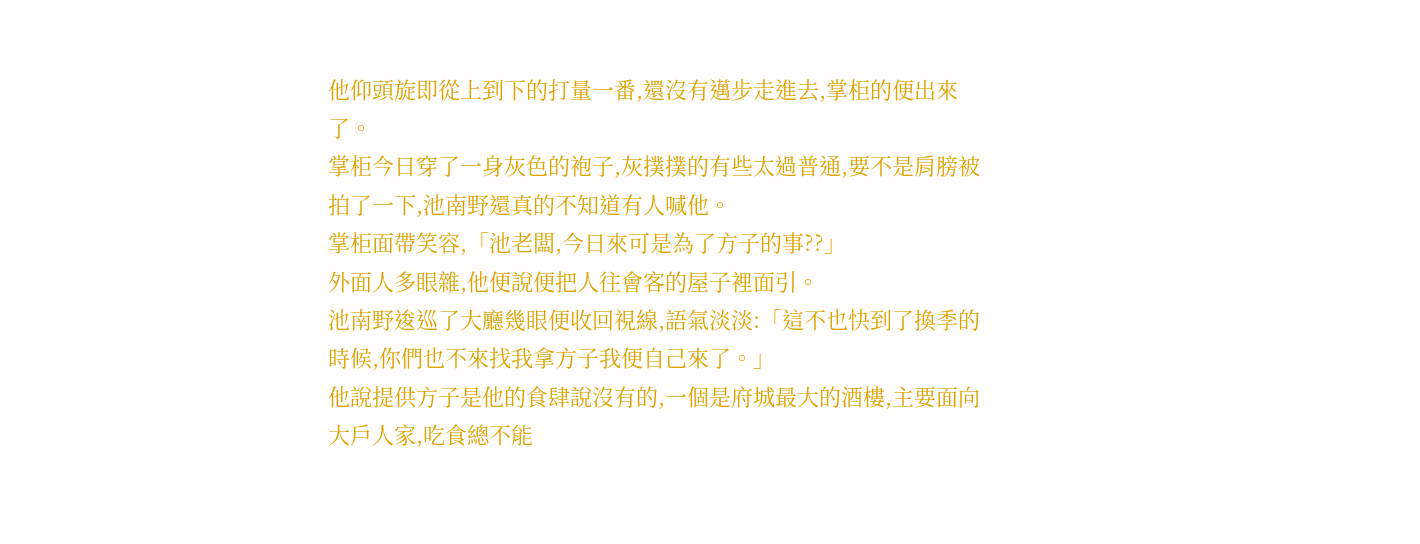他仰頭旋即從上到下的打量一番,還沒有邁步走進去,掌柜的便出來了。
掌柜今日穿了一身灰色的袍子,灰撲撲的有些太過普通,要不是肩膀被拍了一下,池南野還真的不知道有人喊他。
掌柜面帶笑容,「池老闆,今日來可是為了方子的事??」
外面人多眼雜,他便說便把人往會客的屋子裡面引。
池南野逡巡了大廳幾眼便收回視線,語氣淡淡:「這不也快到了換季的時候,你們也不來找我拿方子我便自己來了。」
他說提供方子是他的食肆說沒有的,一個是府城最大的酒樓,主要面向大戶人家,吃食總不能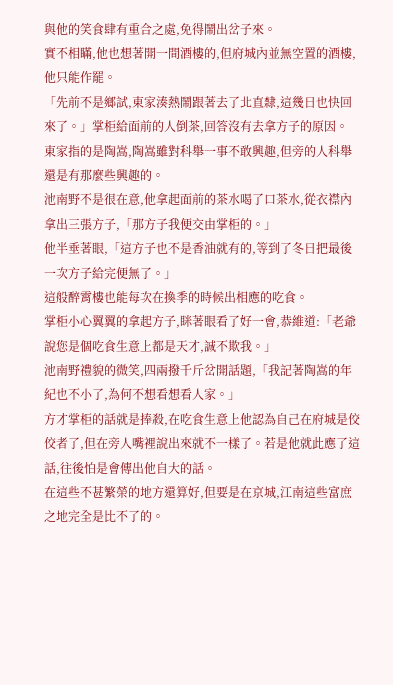與他的笑食肆有重合之處,免得鬧出岔子來。
實不相瞞,他也想著開一間酒樓的,但府城內並無空置的酒樓,他只能作罷。
「先前不是鄉試,東家湊熱鬧跟著去了北直隸,這幾日也快回來了。」掌柜給面前的人倒茶,回答沒有去拿方子的原因。
東家指的是陶嵩,陶嵩雖對科舉一事不敢興趣,但旁的人科舉還是有那麼些興趣的。
池南野不是很在意,他拿起面前的茶水喝了口茶水,從衣襟內拿出三張方子,「那方子我便交由掌柜的。」
他半垂著眼,「這方子也不是香油就有的,等到了冬日把最後一次方子給完便無了。」
這般醉霄樓也能每次在換季的時候出相應的吃食。
掌柜小心翼翼的拿起方子,眯著眼看了好一會,恭維道:「老爺說您是個吃食生意上都是天才,誠不欺我。」
池南野禮貌的微笑,四兩撥千斤岔開話題,「我記著陶嵩的年紀也不小了,為何不想看想看人家。」
方才掌柜的話就是捧殺,在吃食生意上他認為自己在府城是佼佼者了,但在旁人嘴裡說出來就不一樣了。若是他就此應了這話,往後怕是會傳出他自大的話。
在這些不甚繁榮的地方還算好,但要是在京城,江南這些富庶之地完全是比不了的。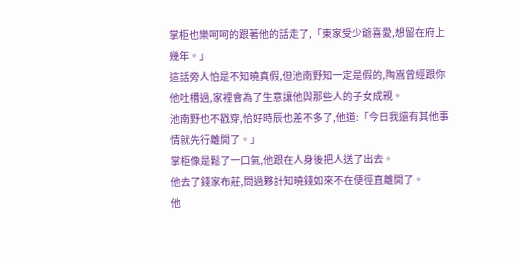掌柜也樂呵呵的跟著他的話走了,「東家受少爺喜愛,想留在府上幾年。」
這話旁人怕是不知曉真假,但池南野知一定是假的,陶嵩曾經跟你他吐槽過,家裡會為了生意讓他與那些人的子女成親。
池南野也不戳穿,恰好時辰也差不多了,他道:「今日我還有其他事情就先行離開了。」
掌柜像是鬆了一口氣,他跟在人身後把人送了出去。
他去了錢家布莊,問過夥計知曉錢如來不在便徑直離開了。
他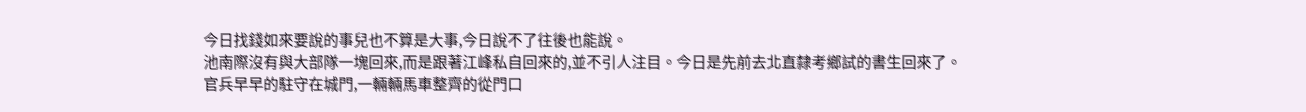今日找錢如來要說的事兒也不算是大事,今日說不了往後也能說。
池南際沒有與大部隊一塊回來,而是跟著江峰私自回來的,並不引人注目。今日是先前去北直隸考鄉試的書生回來了。
官兵早早的駐守在城門,一輛輛馬車整齊的從門口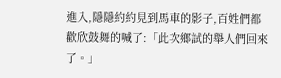進入,隱隱約約見到馬車的影子,百姓們都歡欣鼓舞的喊了:「此次鄉試的舉人們回來了。」